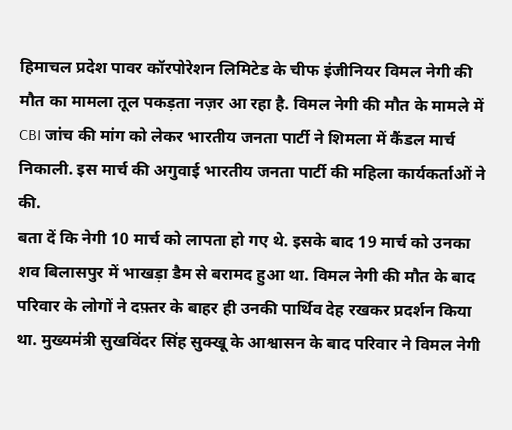हिमाचल प्रदेश पावर कॉरपोरेशन लिमिटेड के चीफ इंजीनियर विमल नेगी की मौत का मामला तूल पकड़ता नज़र आ रहा है. विमल नेगी की मौत के मामले में CBI जांच की मांग को लेकर भारतीय जनता पार्टी ने शिमला में कैंडल मार्च निकाली. इस मार्च की अगुवाई भारतीय जनता पार्टी की महिला कार्यकर्ताओं ने की.
बता दें कि नेगी 10 मार्च को लापता हो गए थे. इसके बाद 19 मार्च को उनका शव बिलासपुर में भाखड़ा डैम से बरामद हुआ था. विमल नेगी की मौत के बाद परिवार के लोगों ने दफ़्तर के बाहर ही उनकी पार्थिव देह रखकर प्रदर्शन किया था. मुख्यमंत्री सुखविंदर सिंह सुक्खू के आश्वासन के बाद परिवार ने विमल नेगी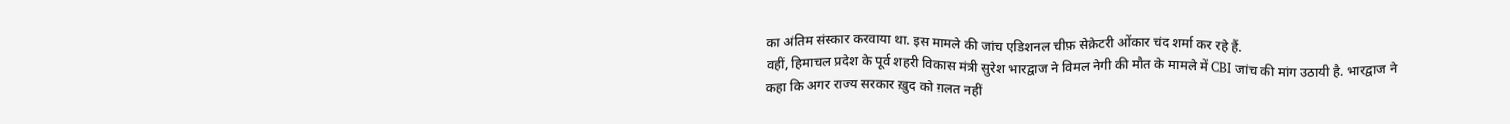का अंतिम संस्कार करवाया था. इस मामले की जांच एडिशनल चीफ़ सेक्रेटरी ओंकार चंद शर्मा कर रहे हैं.
वहीं, हिमाचल प्रदेश के पूर्व शहरी विकास मंत्री सुरेश भारद्वाज ने विमल नेगी की मौत के मामले में CBI जांच की मांग उठायी है. भारद्वाज ने कहा कि अगर राज्य सरकार ख़ुद को ग़लत नहीं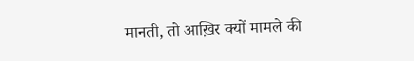मानती, तो आख़िर क्यों मामले की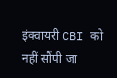इंक्वायरी CBI को नहीं सौंपी जा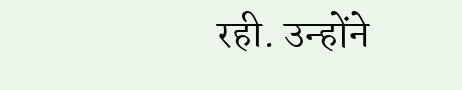रही. उन्होंने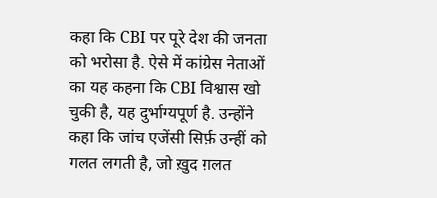कहा कि CBI पर पूरे देश की जनता को भरोसा है. ऐसे में कांग्रेस नेताओं का यह कहना कि CBI विश्वास खो चुकी है, यह दुर्भाग्यपूर्ण है. उन्होंने कहा कि जांच एजेंसी सिर्फ़ उन्हीं को गलत लगती है, जो ख़ुद ग़लत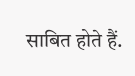साबित होते हैं.